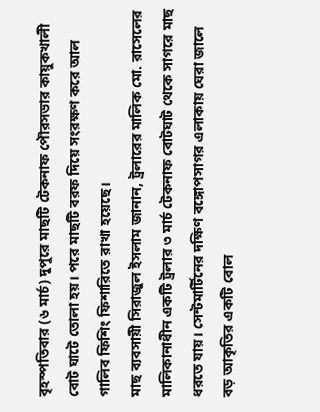বৃহস্পতিবার (৬ মার্চ) দুপুরে মাছটি টেকনাফ পৌরসভার কায়ুকখালী বোট ঘাটে তোলা হয়। পরে মাছটি বরফ দিয়ে সংরক্ষণ করে আল গালিব ফিশিং ফিশারিতে রাখা হয়েছে।
মাছ ব্যবসায়ী সিরাজুল ইসলাম জানান, ট্রলারের মালিক মো. রাসেলের মালিকানাধীন একটি ট্রলার ৩ মার্চ টেকনাফ বোটঘাট থেকে সাগরে মাছ ধরতে যায়। সেন্টমার্টিনের দক্ষিণ বঙ্গোপসাগর এলাকায় ঘেরা জালে বড় আকৃতির একটি বোল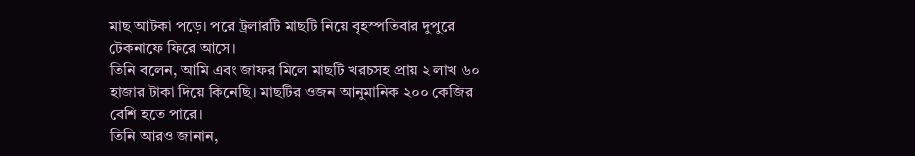মাছ আটকা পড়ে। পরে ট্রলারটি মাছটি নিয়ে বৃহস্পতিবার দুপুরে টেকনাফে ফিরে আসে।
তিনি বলেন, আমি এবং জাফর মিলে মাছটি খরচসহ প্রায় ২ লাখ ৬০ হাজার টাকা দিয়ে কিনেছি। মাছটির ওজন আনুমানিক ২০০ কেজির বেশি হতে পারে।
তিনি আরও জানান,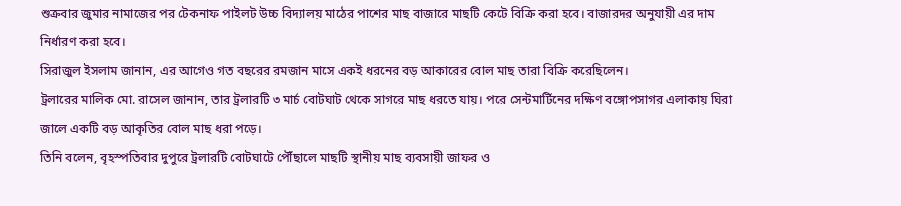শুক্রবার জুমার নামাজের পর টেকনাফ পাইলট উচ্চ বিদ্যালয় মাঠের পাশের মাছ বাজারে মাছটি কেটে বিক্রি করা হবে। বাজারদর অনুযায়ী এর দাম নির্ধারণ করা হবে।
সিরাজুল ইসলাম জানান, এর আগেও গত বছরের রমজান মাসে একই ধরনের বড় আকারের বোল মাছ তারা বিক্রি করেছিলেন।
ট্রলারের মালিক মো. রাসেল জানান, তার ট্রলারটি ৩ মার্চ বোটঘাট থেকে সাগরে মাছ ধরতে যায়। পরে সেন্টমার্টিনের দক্ষিণ বঙ্গোপসাগর এলাকায় ঘিরা জালে একটি বড় আকৃতির বোল মাছ ধরা পড়ে।
তিনি বলেন, বৃহস্পতিবার দুপুরে ট্রলারটি বোটঘাটে পৌঁছালে মাছটি স্থানীয় মাছ ব্যবসায়ী জাফর ও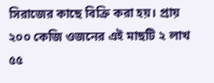সিরাজের কাছে বিক্রি করা হয়। প্রায় ২০০ কেজি ওজনের এই মাছটি ২ লাখ ৫৫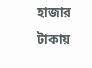হাজার টাকায়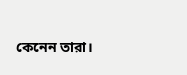কেনেন তারা।